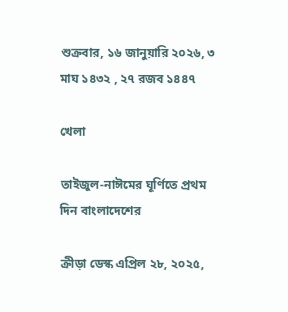শুক্রবার, ১৬ জানুয়ারি ২০২৬, ৩ মাঘ ১৪৩২ , ২৭ রজব ১৪৪৭

খেলা

তাইজুল-নাঈমের ঘূর্ণিতে প্রথম দিন বাংলাদেশের

ক্রীড়া ডেস্ক এপ্রিল ২৮, ২০২৫,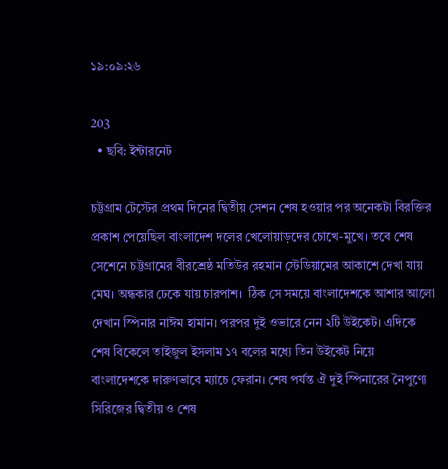১৯:০৯:২৬

203
  • ছবি: ইন্টারনেট

চট্টগ্রাম টেস্টের প্রথম দিনের দ্বিতীয় সেশন শেষ হওয়ার পর অনেকটা বিরক্তির প্রকাশ পেয়েছিল বাংলাদেশ দলের খেলোয়াড়দের চোখে-মুখে। তবে শেষ সেশেনে চট্টগ্রামের বীরশ্রেষ্ঠ মতিউর রহমান স্টেডিয়ামের আকাশে দেখা যায় মেঘ। অন্ধকার ঢেকে যায় চারপাশ।  ঠিক সে সময়ে বাংলাদেশকে আশার আলো দেখান স্পিনার নাঈম হামান। পরপর দুই ওভারে নেন ২টি উইকেট। এদিকে শেষ বিকেলে তাইজুল ইসলাম ১৭ বলের মধ্যে তিন উইকেট নিয়ে বাংলাদেশকে দারুণভাবে ম্যাচে ফেরান। শেষ পর্যন্ত ঐ দুই স্পিনারের নৈপুণ্যে সিরিজের দ্বিতীয় ও শেষ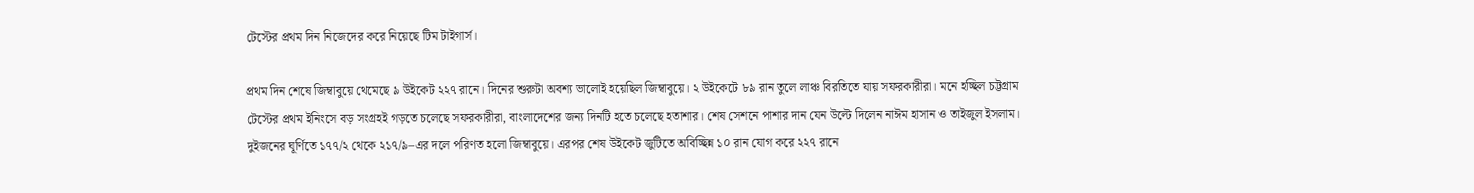টেস্টের প্রথম দিন নিজেদের করে নিয়েছে টিম টাইগার্স।

প্রথম দিন শেষে জিম্বাবুয়ে থেমেছে ৯ উইকেট ২২৭ রানে। দিনের শুরুটা অবশ্য ভালোই হয়েছিল জিম্বাবুয়ে। ২ উইকেটে ৮৯ রান তুলে লাঞ্চ বিরতিতে যায় সফরকারীরা। মনে হচ্ছিল চট্টগ্রাম টেস্টের প্রথম ইনিংসে বড় সংগ্রহই গড়তে চলেছে সফরকারীরা, বাংলাদেশের জন্য দিনটি হতে চলেছে হতাশার। শেষ সেশনে পাশার দান যেন উল্টে দিলেন নাঈম হাসান ও তাইজুল ইসলাম। দুইজনের ঘূর্ণিতে ১৭৭/২ থেকে ২১৭/৯–এর দলে পরিণত হলো জিম্বাবুয়ে। এরপর শেষ উইকেট জুটিতে অবিচ্ছিন্ন ১০ রান যোগ করে ২২৭ রানে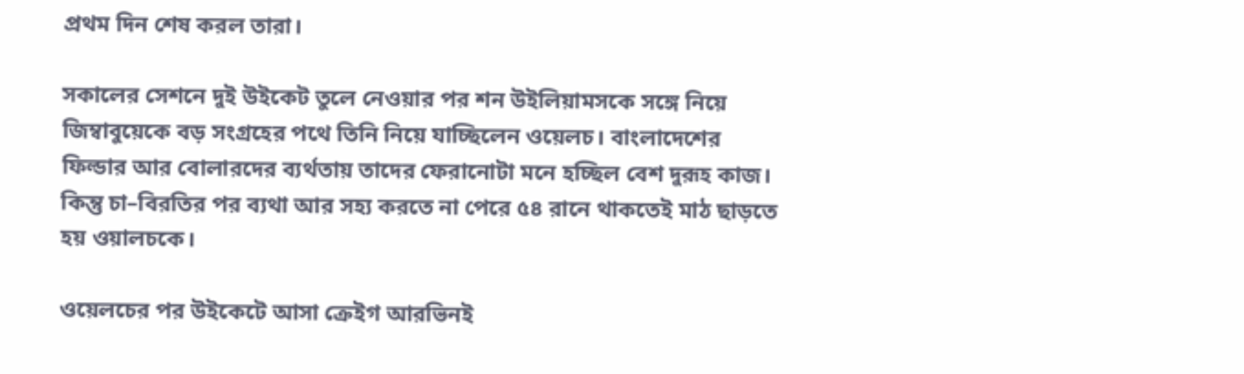প্রথম দিন শেষ করল তারা।

সকালের সেশনে দুই উইকেট তুলে নেওয়ার পর শন উইলিয়ামসকে সঙ্গে নিয়ে জিম্বাবুয়েকে বড় সংগ্রহের পথে তিনি নিয়ে যাচ্ছিলেন ওয়েলচ। বাংলাদেশের ফিল্ডার আর বোলারদের ব্যর্থতায় তাদের ফেরানোটা মনে হচ্ছিল বেশ দুরূহ কাজ। কিন্তু চা–বিরতির পর ব্যথা আর সহ্য করতে না পেরে ৫৪ রানে থাকতেই মাঠ ছাড়তে হয় ওয়ালচকে।

ওয়েলচের পর উইকেটে আসা ক্রেইগ আরভিনই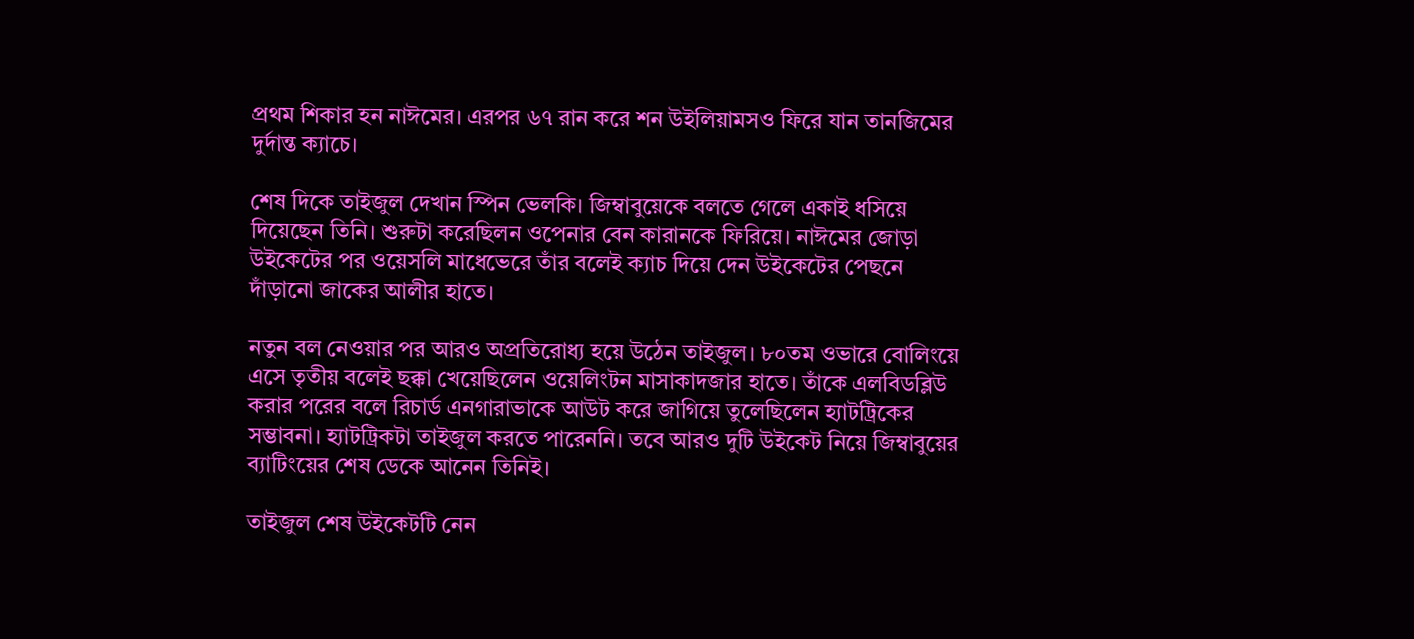প্রথম শিকার হন নাঈমের। এরপর ৬৭ রান করে শন উইলিয়ামসও ফিরে যান তানজিমের দুর্দান্ত ক্যাচে।

শেষ দিকে তাইজুল দেখান স্পিন ভেলকি। জিম্বাবুয়েকে বলতে গেলে একাই ধসিয়ে দিয়েছেন তিনি। শুরুটা করেছিলন ওপেনার বেন কারানকে ফিরিয়ে। নাঈমের জোড়া উইকেটের পর ওয়েসলি মাধেভেরে তাঁর বলেই ক্যাচ দিয়ে দেন উইকেটের পেছনে দাঁড়ানো জাকের আলীর হাতে।

নতুন বল নেওয়ার পর আরও অপ্রতিরোধ্য হয়ে উঠেন তাইজুল। ৮০তম ওভারে বোলিংয়ে এসে তৃতীয় বলেই ছক্কা খেয়েছিলেন ওয়েলিংটন মাসাকাদজার হাতে। তাঁকে এলবিডব্লিউ করার পরের বলে রিচার্ড এনগারাভাকে আউট করে জাগিয়ে তুলেছিলেন হ্যাটট্রিকের সম্ভাবনা। হ্যাটট্রিকটা তাইজুল করতে পারেননি। তবে আরও দুটি উইকেট নিয়ে জিম্বাবুয়ের ব্যাটিংয়ের শেষ ডেকে আনেন তিনিই।

তাইজুল শেষ উইকেটটি নেন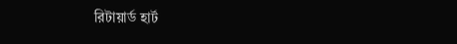রিটায়ার্ড হার্ট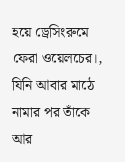হয়ে ড্রেসিংরুমে ফেরা ওয়েলচের।, যিনি আবার মাঠে নামার পর তাঁকে আর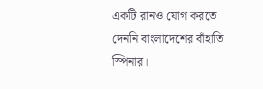একটি রানও যোগ করতে দেননি বাংলাদেশের বাঁহাতি স্পিনার।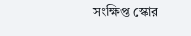সংক্ষিপ্ত স্কোর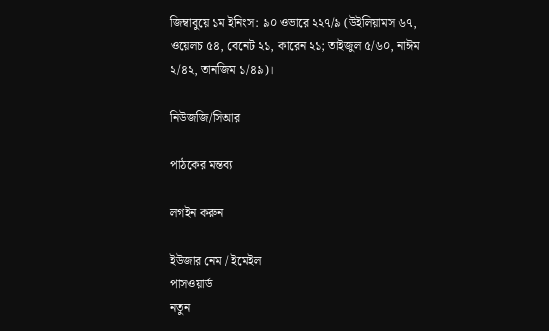জিম্বাবুয়ে ১ম ইনিংস: ৯০ ওভারে ২২৭/৯ (উইলিয়ামস ৬৭, ওয়েলচ ৫৪, বেনেট ২১, কারেন ২১; তাইজুল ৫/৬০, নাঈম ২/৪২, তানজিম ১/৪৯)।

নিউজজি/সিআর

পাঠকের মন্তব্য

লগইন করুন

ইউজার নেম / ইমেইল
পাসওয়ার্ড
নতুন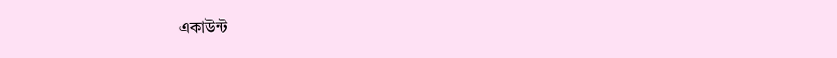একাউন্ট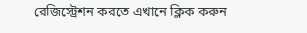রেজিস্ট্রেশন করতে এখানে ক্লিক করুন